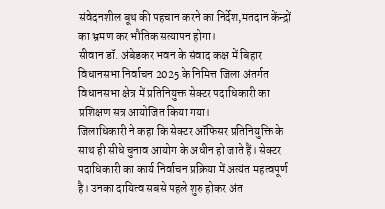संवेदनशील बूथ की पहचान करने का निर्देश,मतदान केंन्द्रों का भ्रमण कर भौतिक सत्यापन होगा।
सीवान डॉ. अंबेडकर भवन के संवाद कक्ष में बिहार विधानसभा निर्वाचन 2025 के निमित्त जिला अंतर्गत विधानसभा क्षेत्र में प्रतिनियुक्त सेक्टर पदाधिकारी का प्रशिक्षण सत्र आयोजित किया गया।
जिलाधिकारी ने कहा कि सेक्टर ऑफिसर प्रतिनियुक्ति के साथ ही सीधे चुनाव आयोग के अधीन हो जाते हैं। सेक्टर पदाधिकारी का कार्य निर्वाचन प्रक्रिया में अत्यंत महत्वपूर्ण है। उनका दायित्व सबसे पहले शुरु होकर अंत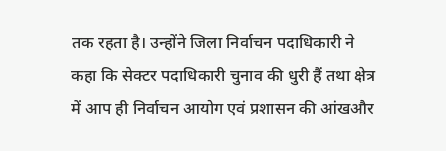तक रहता है। उन्होंने जिला निर्वाचन पदाधिकारी ने कहा कि सेक्टर पदाधिकारी चुनाव की धुरी हैं तथा क्षेत्र में आप ही निर्वाचन आयोग एवं प्रशासन की आंखऔर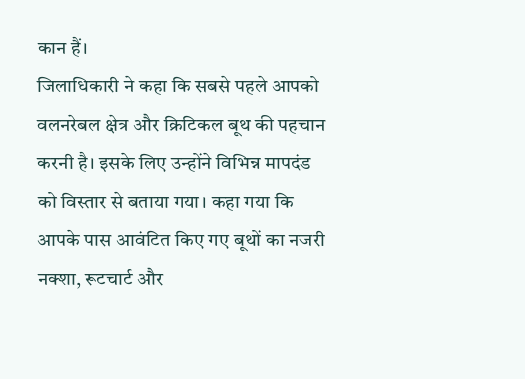कान हैं।
जिलाधिकारी ने कहा कि सबसे पहले आपको वलनरेबल क्षेत्र और क्रिटिकल बूथ की पहचान करनी है। इसके लिए उन्होंने विभिन्न मापदंड को विस्तार से बताया गया। कहा गया कि आपके पास आवंटित किए गए बूथों का नजरी नक्शा, रूटचार्ट और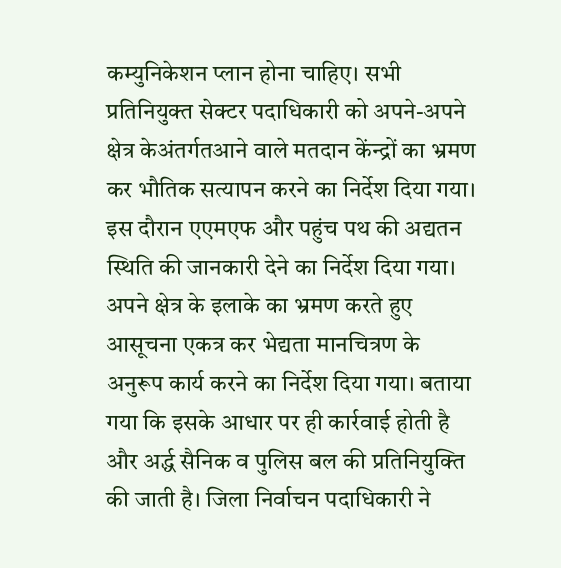कम्युनिकेशन प्लान होना चाहिए। सभी प्रतिनियुक्त सेक्टर पदाधिकारी को अपने-अपने क्षेत्र केअंतर्गतआने वाले मतदान केंन्द्रों का भ्रमण कर भौतिक सत्यापन करने का निर्देश दिया गया।
इस दौरान एएमएफ और पहुंच पथ की अद्यतन स्थिति की जानकारी देने का निर्देश दिया गया। अपने क्षेत्र के इलाके का भ्रमण करते हुए आसूचना एकत्र कर भेद्यता मानचित्रण के अनुरूप कार्य करने का निर्देश दिया गया। बताया गया कि इसके आधार पर ही कार्रवाई होती है और अर्द्ध सैनिक व पुलिस बल की प्रतिनियुक्ति की जाती है। जिला निर्वाचन पदाधिकारी ने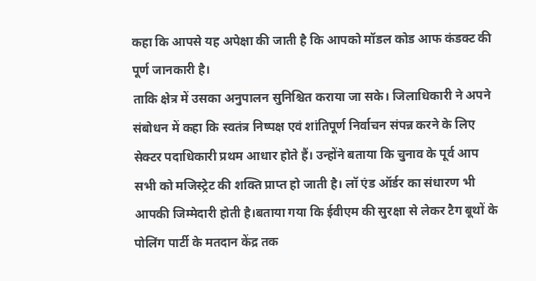कहा कि आपसे यह अपेक्षा की जाती है कि आपको मॉडल कोड आफ कंडक्ट की पूर्ण जानकारी है।
ताकि क्षेत्र में उसका अनुपालन सुनिश्चित कराया जा सके। जिलाधिकारी ने अपने संबोधन में कहा कि स्वतंत्र निष्पक्ष एवं शांतिपूर्ण निर्वाचन संपन्न करने के लिए सेक्टर पदाधिकारी प्रथम आधार होते हैं। उन्होंने बताया कि चुनाव के पूर्व आप सभी को मजिस्ट्रेट की शक्ति प्राप्त हो जाती है। लॉ एंड ऑर्डर का संधारण भी आपकी जिम्मेदारी होती है।बताया गया कि ईवीएम की सुरक्षा से लेकर टैग बूथों के पोलिंग पार्टी के मतदान केंद्र तक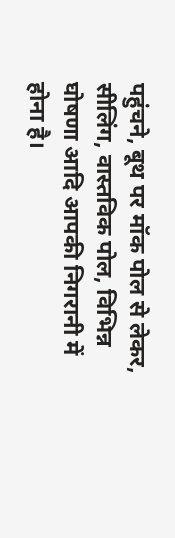पहुंचने, बूथ पर मॉक पोल से लेकर, सीलिंग, वास्तविक पोल, विभिन्न घोषणा आदि आपकी निगरानी में होना है।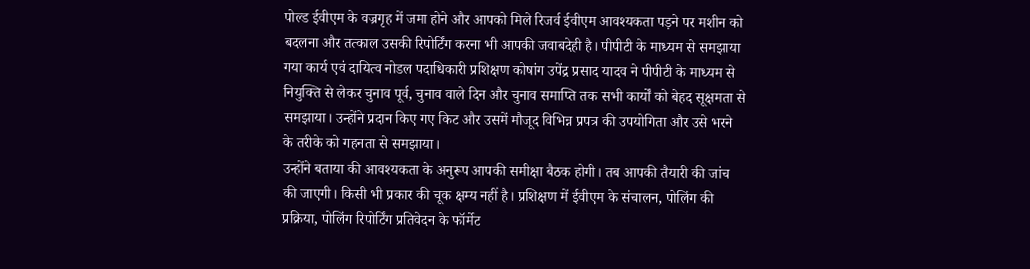पोल्ड ईवीएम के वज्रगृह में जमा होने और आपको मिले रिजर्व ईवीएम आवश्यकता पड़ने पर मशीन को बदलना और तत्काल उसकी रिपोर्टिंग करना भी आपकी जवाबदेही है। पीपीटी के माध्यम से समझाया गया कार्य एवं दायित्व नोडल पदाधिकारी प्रशिक्षण कोषांग उपेंद्र प्रसाद यादव ने पीपीटी के माध्यम से नियुक्ति से लेकर चुनाव पूर्व, चुनाव वाले दिन और चुनाव समाप्ति तक सभी कार्यों को बेहद सूक्षमता से समझाया। उन्होंने प्रदान किए गए किट और उसमें मौजूद विभिन्न प्रपत्र की उपयोगिता और उसे भरने के तरीके को गहनता से समझाया।
उन्होंने बताया की आवश्यकता के अनुरूप आपकी समीक्षा बैठक होगी। तब आपकी तैयारी की जांच की जाएगी। किसी भी प्रकार की चूक क्षम्य नहीं है। प्रशिक्षण में ईवीएम के संचालन, पोलिंग की प्रक्रिया, पोलिंग रिपोर्टिंग प्रतिवेदन के फॉर्मेट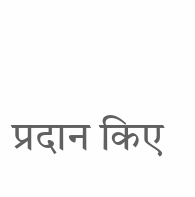प्रदान किए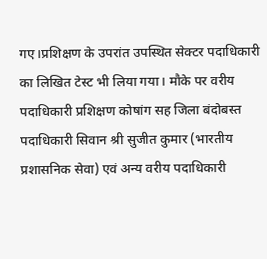गए।प्रशिक्षण के उपरांत उपस्थित सेक्टर पदाधिकारी का लिखित टेस्ट भी लिया गया। मौके पर वरीय पदाधिकारी प्रशिक्षण कोषांग सह जिला बंदोबस्त पदाधिकारी सिवान श्री सुजीत कुमार (भारतीय प्रशासनिक सेवा) एवं अन्य वरीय पदाधिकारी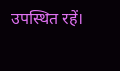उपस्थित रहें।